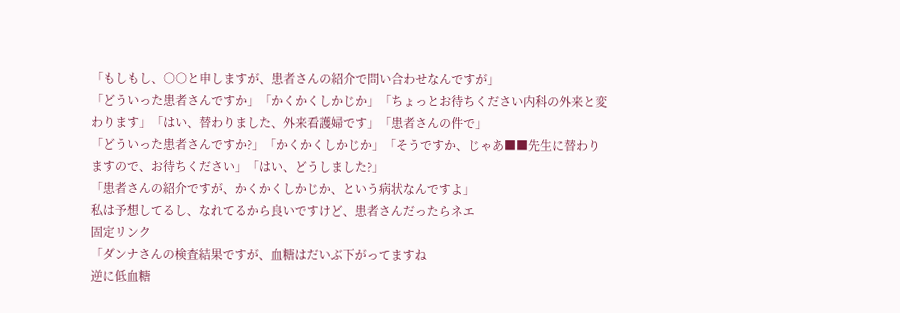「もしもし、○○と申しますが、患者さんの紹介で問い合わせなんですが」
「どういった患者さんですか」「かくかくしかじか」「ちょっとお待ちください内科の外来と変わります」「はい、替わりました、外来看護婦です」「患者さんの件で」
「どういった患者さんですか?」「かくかくしかじか」「そうですか、じゃあ■■先生に替わりますので、お待ちください」「はい、どうしました?」
「患者さんの紹介ですが、かくかくしかじか、という病状なんですよ」
私は予想してるし、なれてるから良いですけど、患者さんだったらネエ
固定リンク
「ダンナさんの検査結果ですが、血糖はだいぶ下がってますね
逆に低血糖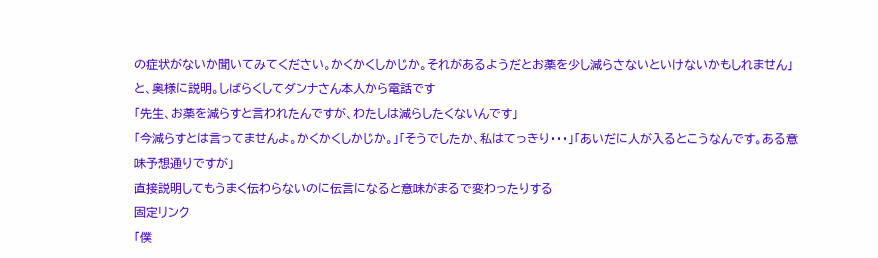の症状がないか聞いてみてください。かくかくしかじか。それがあるようだとお薬を少し減らさないといけないかもしれません」
と、奥様に説明。しばらくしてダンナさん本人から電話です
「先生、お薬を減らすと言われたんですが、わたしは減らしたくないんです」
「今減らすとは言ってませんよ。かくかくしかじか。」「そうでしたか、私はてっきり・・・」「あいだに人が入るとこうなんです。ある意味予想通りですが」
直接説明してもうまく伝わらないのに伝言になると意味がまるで変わったりする
固定リンク
「僕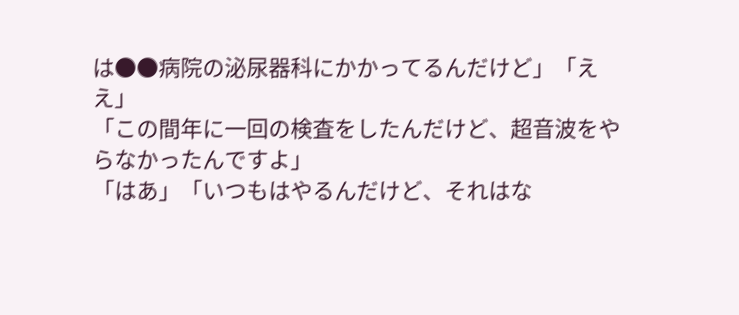は●●病院の泌尿器科にかかってるんだけど」「ええ」
「この間年に一回の検査をしたんだけど、超音波をやらなかったんですよ」
「はあ」「いつもはやるんだけど、それはな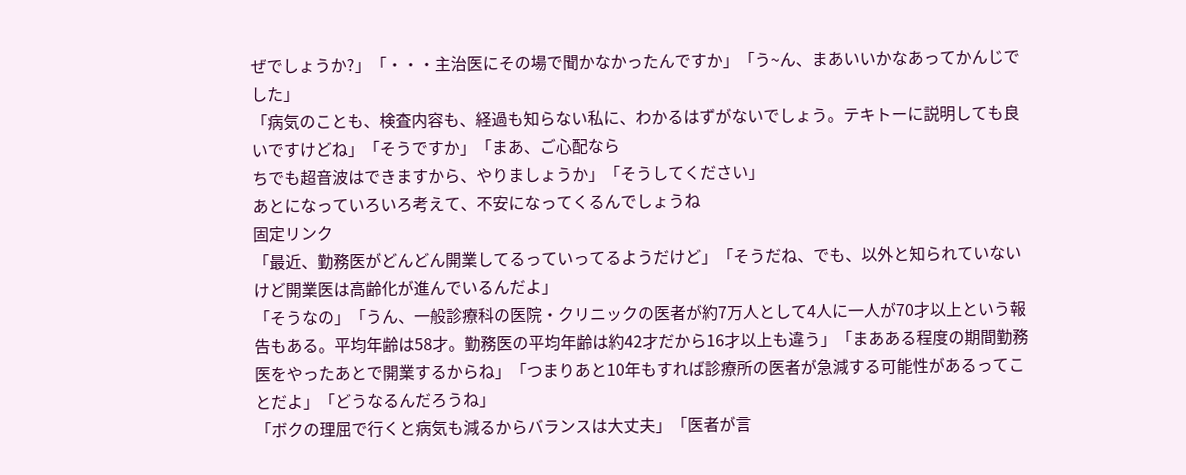ぜでしょうか?」「・・・主治医にその場で聞かなかったんですか」「う~ん、まあいいかなあってかんじでした」
「病気のことも、検査内容も、経過も知らない私に、わかるはずがないでしょう。テキトーに説明しても良いですけどね」「そうですか」「まあ、ご心配なら
ちでも超音波はできますから、やりましょうか」「そうしてください」
あとになっていろいろ考えて、不安になってくるんでしょうね
固定リンク
「最近、勤務医がどんどん開業してるっていってるようだけど」「そうだね、でも、以外と知られていないけど開業医は高齢化が進んでいるんだよ」
「そうなの」「うん、一般診療科の医院・クリニックの医者が約7万人として4人に一人が70才以上という報告もある。平均年齢は58才。勤務医の平均年齢は約42才だから16才以上も違う」「まあある程度の期間勤務医をやったあとで開業するからね」「つまりあと10年もすれば診療所の医者が急減する可能性があるってことだよ」「どうなるんだろうね」
「ボクの理屈で行くと病気も減るからバランスは大丈夫」「医者が言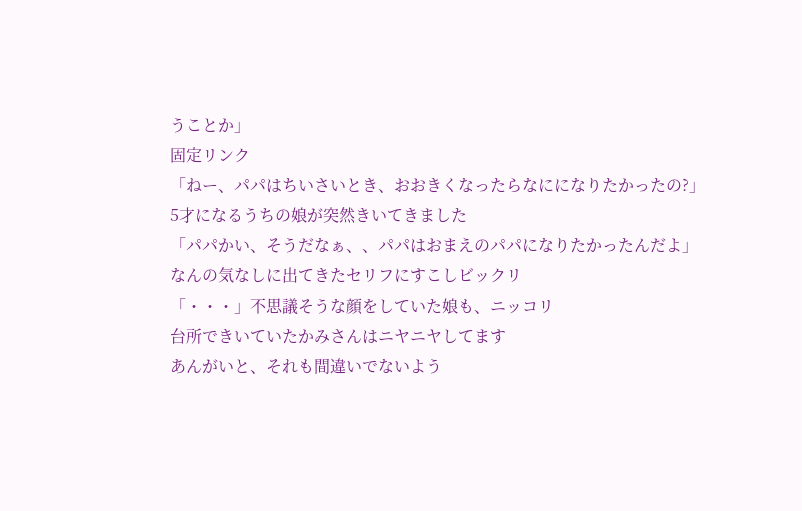うことか」
固定リンク
「ねー、パパはちいさいとき、おおきくなったらなにになりたかったの?」
5才になるうちの娘が突然きいてきました
「パパかい、そうだなぁ、、パパはおまえのパパになりたかったんだよ」
なんの気なしに出てきたセリフにすこしビックリ
「・・・」不思議そうな顔をしていた娘も、ニッコリ
台所できいていたかみさんはニヤニヤしてます
あんがいと、それも間違いでないよう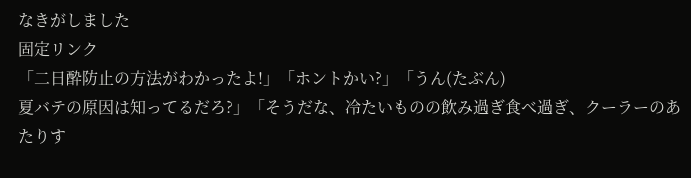なきがしました
固定リンク
「二日酔防止の方法がわかったよ!」「ホントかい?」「うん(たぶん)
夏バテの原因は知ってるだろ?」「そうだな、冷たいものの飲み過ぎ食べ過ぎ、クーラーのあたりす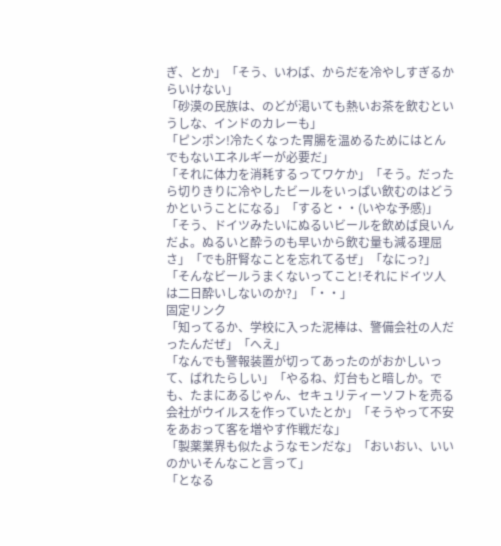ぎ、とか」「そう、いわば、からだを冷やしすぎるからいけない」
「砂漠の民族は、のどが渇いても熱いお茶を飲むというしな、インドのカレーも」
「ピンポン!冷たくなった胃腸を温めるためにはとんでもないエネルギーが必要だ」
「それに体力を消耗するってワケか」「そう。だったら切りきりに冷やしたビールをいっぱい飲むのはどうかということになる」「すると・・(いやな予感)」「そう、ドイツみたいにぬるいビールを飲めば良いんだよ。ぬるいと酔うのも早いから飲む量も減る理屈さ」「でも肝腎なことを忘れてるぜ」「なにっ?」
「そんなビールうまくないってこと!それにドイツ人は二日酔いしないのか?」「・・」
固定リンク
「知ってるか、学校に入った泥棒は、警備会社の人だったんだぜ」「へえ」
「なんでも警報装置が切ってあったのがおかしいって、ばれたらしい」「やるね、灯台もと暗しか。でも、たまにあるじゃん、セキュリティーソフトを売る会社がウイルスを作っていたとか」「そうやって不安をあおって客を増やす作戦だな」
「製薬業界も似たようなモンだな」「おいおい、いいのかいそんなこと言って」
「となる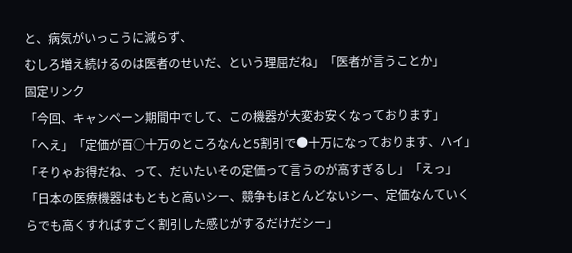と、病気がいっこうに減らず、
むしろ増え続けるのは医者のせいだ、という理屈だね」「医者が言うことか」
固定リンク
「今回、キャンペーン期間中でして、この機器が大変お安くなっております」
「へえ」「定価が百○十万のところなんと5割引で●十万になっております、ハイ」
「そりゃお得だね、って、だいたいその定価って言うのが高すぎるし」「えっ」
「日本の医療機器はもともと高いシー、競争もほとんどないシー、定価なんていくらでも高くすればすごく割引した感じがするだけだシー」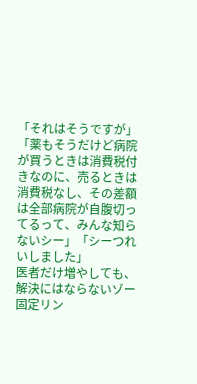「それはそうですが」
「薬もそうだけど病院が買うときは消費税付きなのに、売るときは消費税なし、その差額は全部病院が自腹切ってるって、みんな知らないシー」「シーつれいしました」
医者だけ増やしても、解決にはならないゾー
固定リン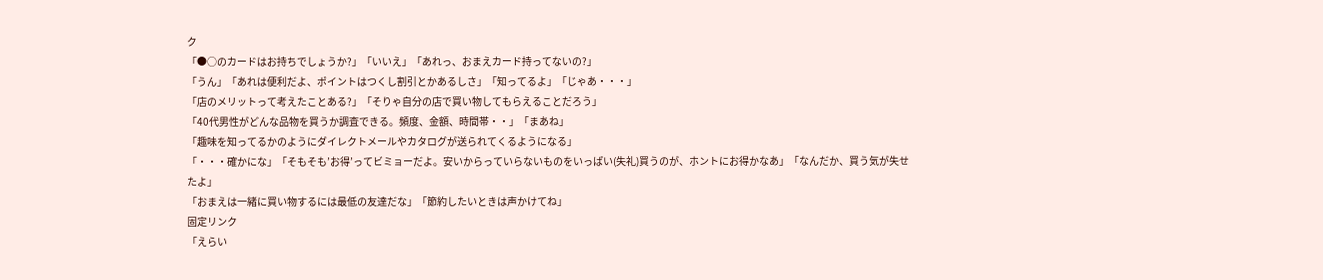ク
「●○のカードはお持ちでしょうか?」「いいえ」「あれっ、おまえカード持ってないの?」
「うん」「あれは便利だよ、ポイントはつくし割引とかあるしさ」「知ってるよ」「じゃあ・・・」
「店のメリットって考えたことある?」「そりゃ自分の店で買い物してもらえることだろう」
「40代男性がどんな品物を買うか調査できる。頻度、金額、時間帯・・」「まあね」
「趣味を知ってるかのようにダイレクトメールやカタログが送られてくるようになる」
「・・・確かにな」「そもそも’お得’ってビミョーだよ。安いからっていらないものをいっぱい(失礼)買うのが、ホントにお得かなあ」「なんだか、買う気が失せたよ」
「おまえは一緒に買い物するには最低の友達だな」「節約したいときは声かけてね」
固定リンク
「えらい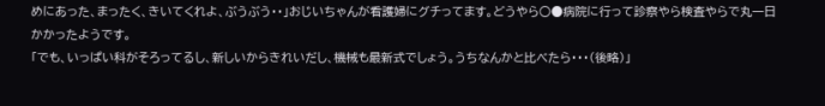めにあった、まったく、きいてくれよ、ぶうぶう・・」おじいちゃんが看護婦にグチってます。どうやら○●病院に行って診察やら検査やらで丸一日かかったようです。
「でも、いっぱい科がそろってるし、新しいからきれいだし、機械も最新式でしょう。うちなんかと比べたら・・・(後略)」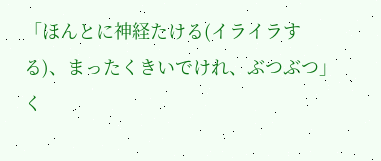「ほんとに神経たける(イライラする)、まったくきいでけれ、ぶつぶつ」
く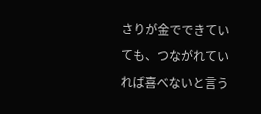さりが金でできていても、つながれていれば喜べないと言う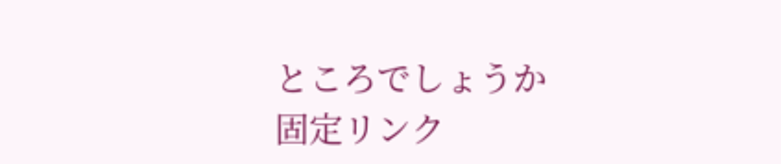ところでしょうか
固定リンク